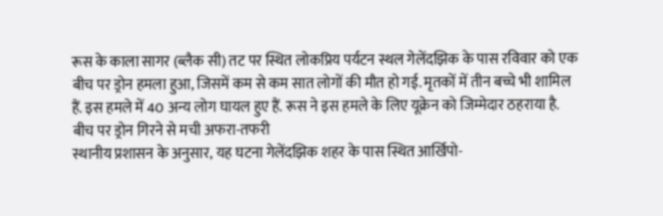रूस के काला सागर (ब्लैक सी) तट पर स्थित लोकप्रिय पर्यटन स्थल गेलेंदझिक के पास रविवार को एक बीच पर ड्रोन हमला हुआ, जिसमें कम से कम सात लोगों की मौत हो गई. मृतकों में तीन बच्चे भी शामिल हैं. इस हमले में 40 अन्य लोग घायल हुए हैं. रूस ने इस हमले के लिए यूक्रेन को जिम्मेदार ठहराया है.
बीच पर ड्रोन गिरने से मची अफरा-तफरी
स्थानीय प्रशासन के अनुसार, यह घटना गेलेंदझिक शहर के पास स्थित आर्खिपो-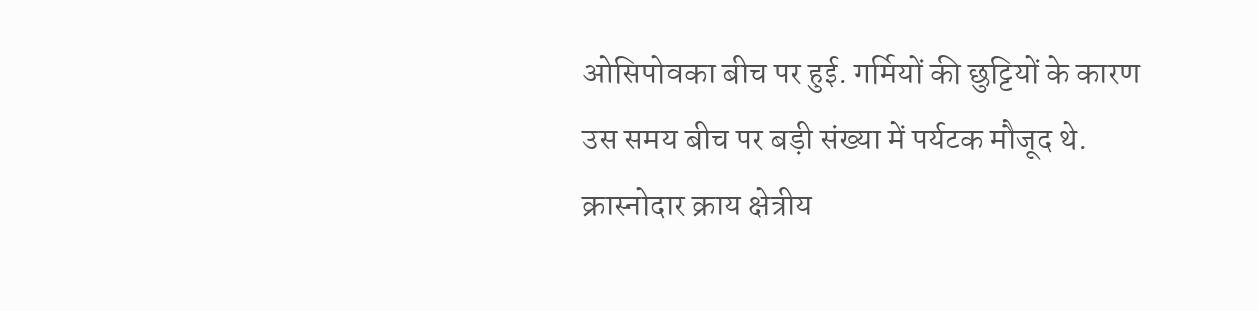ओसिपोवका बीच पर हुई. गर्मियों की छुट्टियों के कारण उस समय बीच पर बड़ी संख्या में पर्यटक मौजूद थे. क्रास्नोदार क्राय क्षेत्रीय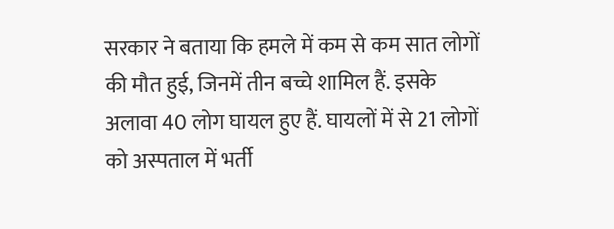सरकार ने बताया कि हमले में कम से कम सात लोगों की मौत हुई, जिनमें तीन बच्चे शामिल हैं. इसके अलावा 40 लोग घायल हुए हैं. घायलों में से 21 लोगों को अस्पताल में भर्ती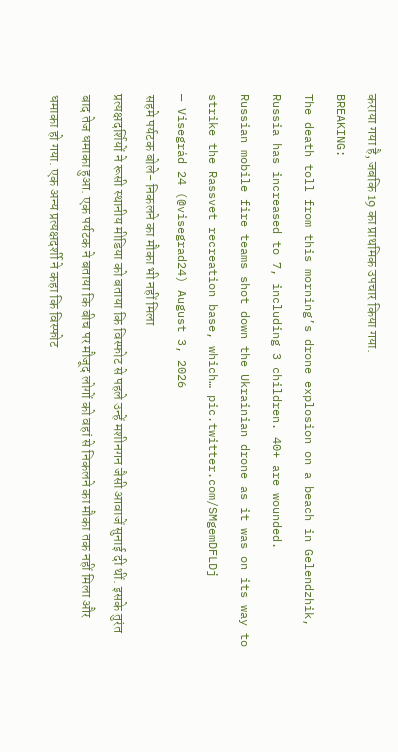कराया गया है, जबकि 19 का प्राथमिक उपचार किया गया.
BREAKING:
The death toll from this morning’s drone explosion on a beach in Gelendzhik, Russia has increased to 7, including 3 children. 40+ are wounded.
Russian mobile fire teams shot down the Ukrainian drone as it was on its way to strike the Rassvet recreation base, which… pic.twitter.com/SMgemDFLDj
— Visegrád 24 (@visegrad24) August 3, 2026
सहमे पर्यटक बोले- निकलने का मौका भी नहीं मिला
प्रत्यक्षदर्शियों ने रूसी स्थानीय मीडिया को बताया कि विस्फोट से पहले उन्हें मशीनगन जैसी आवाजें सुनाई दी थीं. इसके तुरंत बाद तेज धमाका हुआ. एक पर्यटक ने बताया कि बीच पर मौजूद लोगों को वहां से निकलने का मौका तक नहीं मिला और धमाका हो गया. एक अन्य प्रत्यक्षदर्शी ने कहा कि विस्फोट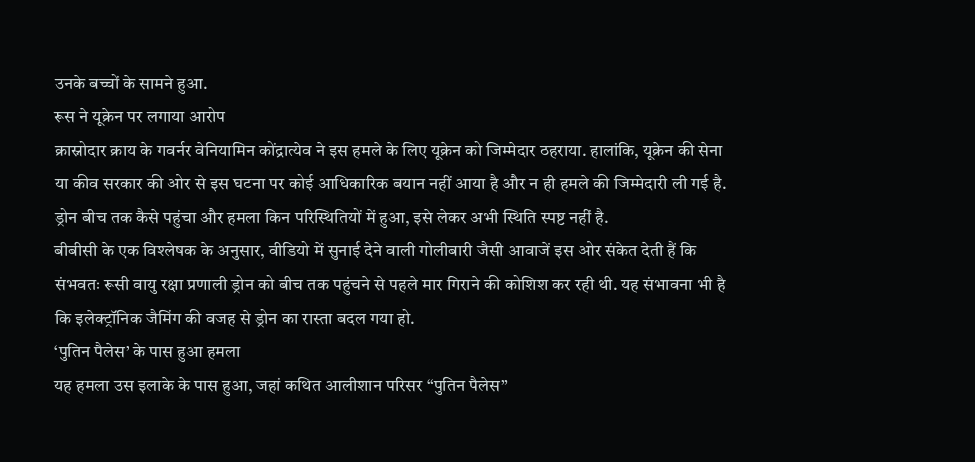उनके बच्चों के सामने हुआ.
रूस ने यूक्रेन पर लगाया आरोप
क्रास्नोदार क्राय के गवर्नर वेनियामिन कोंद्रात्येव ने इस हमले के लिए यूक्रेन को जिम्मेदार ठहराया. हालांकि, यूक्रेन की सेना या कीव सरकार की ओर से इस घटना पर कोई आधिकारिक बयान नहीं आया है और न ही हमले की जिम्मेदारी ली गई है. ड्रोन बीच तक कैसे पहुंचा और हमला किन परिस्थितियों में हुआ, इसे लेकर अभी स्थिति स्पष्ट नहीं है.
बीबीसी के एक विश्लेषक के अनुसार, वीडियो में सुनाई देने वाली गोलीबारी जैसी आवाजें इस ओर संकेत देती हैं कि संभवतः रूसी वायु रक्षा प्रणाली ड्रोन को बीच तक पहुंचने से पहले मार गिराने की कोशिश कर रही थी. यह संभावना भी है कि इलेक्ट्रॉनिक जैमिंग की वजह से ड्रोन का रास्ता बदल गया हो.
‘पुतिन पैलेस’ के पास हुआ हमला
यह हमला उस इलाके के पास हुआ, जहां कथित आलीशान परिसर “पुतिन पैलेस”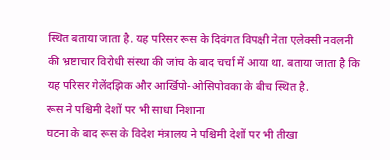स्थित बताया जाता है. यह परिसर रूस के दिवंगत विपक्षी नेता एलेक्सी नवलनी की भ्रष्टाचार विरोधी संस्था की जांच के बाद चर्चा में आया था. बताया जाता है कि यह परिसर गेलेंदझिक और आर्खिपो-ओसिपोवका के बीच स्थित है.
रूस ने पश्चिमी देशों पर भी साधा निशाना
घटना के बाद रूस के विदेश मंत्रालय ने पश्चिमी देशों पर भी तीखा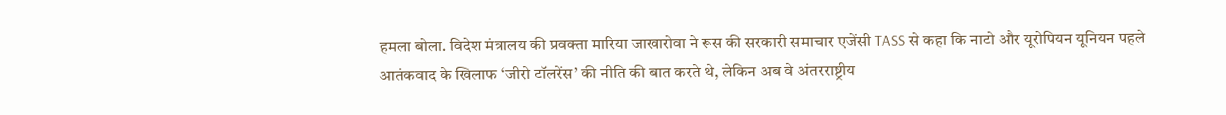हमला बोला. विदेश मंत्रालय की प्रवक्ता मारिया जाखारोवा ने रूस की सरकारी समाचार एजेंसी TASS से कहा कि नाटो और यूरोपियन यूनियन पहले आतंकवाद के खिलाफ ‘जीरो टॉलरेंस’ की नीति की बात करते थे, लेकिन अब वे अंतरराष्ट्रीय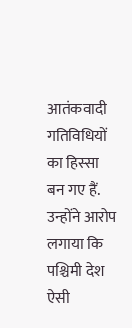आतंकवादी गतिविधियों का हिस्सा बन गए हैं. उन्होंने आरोप लगाया कि पश्चिमी देश ऐसी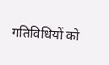गतिविधियों को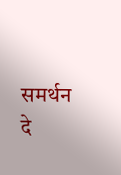समर्थन दे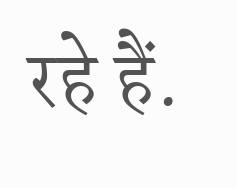रहे हैं.